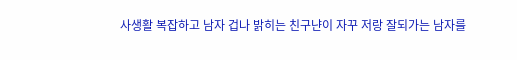사생활 복잡하고 남자 겁나 밝히는 친구냔이 자꾸 저랑 잘되가는 남자를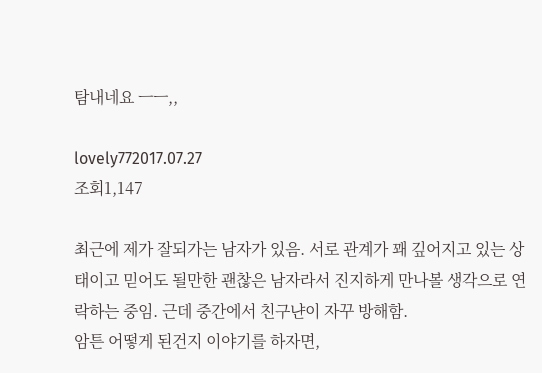탐내네요 ㅡㅡ,,

lovely772017.07.27
조회1,147

최근에 제가 잘되가는 남자가 있음. 서로 관계가 꽤 깊어지고 있는 상태이고 믿어도 될만한 괜찮은 남자라서 진지하게 만나볼 생각으로 연락하는 중임. 근데 중간에서 친구냔이 자꾸 방해함.
암튼 어떻게 된건지 이야기를 하자면,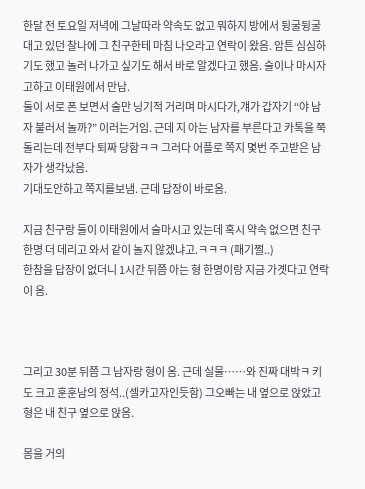한달 전 토요일 저녁에 그날따라 약속도 없고 뭐하지 방에서 뒹굴뒹굴대고 있던 찰나에 그 친구한테 마침 나오라고 연락이 왔음. 암튼 심심하기도 했고 놀러 나가고 싶기도 해서 바로 알겠다고 했음. 술이나 마시자고하고 이태원에서 만남.
둘이 서로 폰 보면서 술만 닝기적 거리며 마시다가,걔가 갑자기 “야 남자 불러서 놀까?” 이러는거임. 근데 지 아는 남자를 부른다고 카톡을 쭉 돌리는데 전부다 퇴짜 당함ㅋㅋ 그러다 어플로 쪽지 몇번 주고받은 남자가 생각났음.
기대도안하고 쪽지를보냄. 근데 답장이 바로옴.

지금 친구랑 둘이 이태원에서 술마시고 있는데 혹시 약속 없으면 친구 한명 더 데리고 와서 같이 놀지 않겠냐고.ㅋㅋㅋ (패기쩔..)
한참을 답장이 없더니 1시간 뒤쯤 아는 형 한명이랑 지금 가곗다고 연락이 옴.



그리고 30분 뒤쯤 그 남자랑 형이 옴. 근데 실물……와 진짜 대박ㅋ 키도 크고 훈훈남의 정석..(셀카고자인듯함) 그오빠는 내 옆으로 앉았고 형은 내 친구 옆으로 앉음.

몸을 거의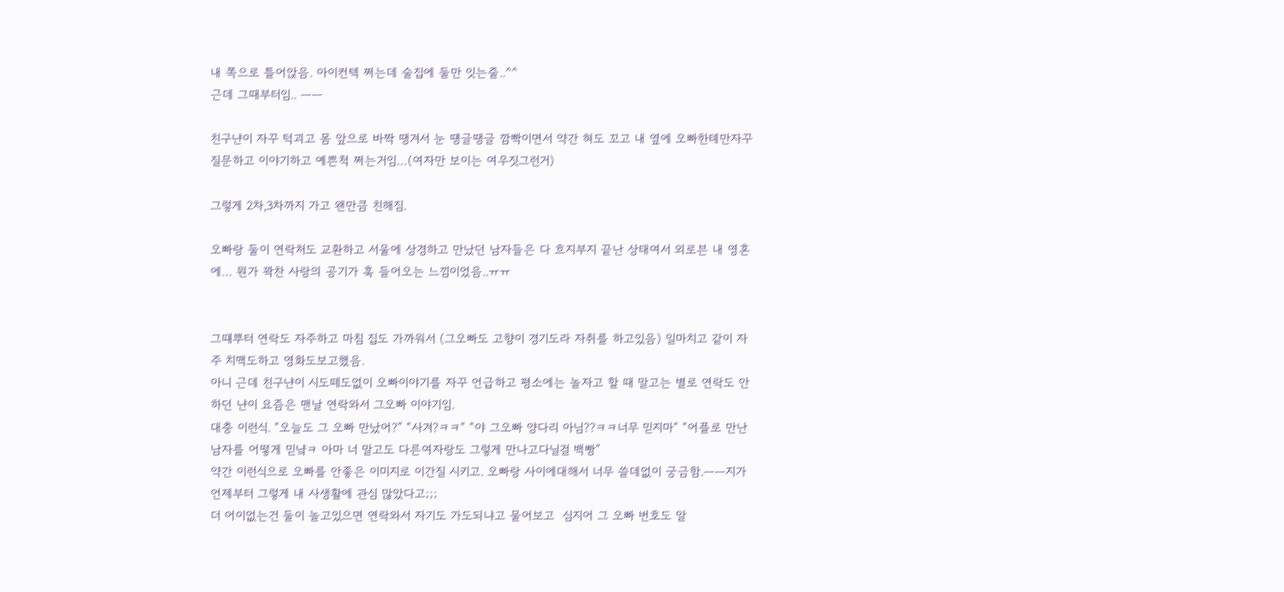내 쪽으로 틀어앉음. 아이컨텍 쩌는데 술집에 둘만 잇는줄..^^
근데 그때부터임.. ㅡㅡ

친구냔이 자꾸 턱괴고 몸 앞으로 바짝 땡겨서 눈 떙글땡글 깜빡이면서 약간 혀도 꼬고 내 옆에 오빠한톄만자꾸 질문하고 이야기하고 예쁜척 쩌는거임…(여자만 보이는 여우짓그런거)

그렇게 2차,3차까지 가고 왠만큼 친해짐.

오빠랑 둘이 연락처도 교환하고 서울에 상경하고 만났던 남자들은 다 흐지부지 끝난 상태여서 외로븐 내 영혼에… 뭔가 꽉찬 사랑의 공기가 훅 들어오는 느낌이었음..ㅠㅠ


그떄뿌터 연락도 자주하고 마침 집도 가까워서 (그오빠도 고향이 경기도라 자취를 하고있음) 일마치고 같이 자주 치맥도하고 영화도보고했음.
아니 근데 친구냔이 시도떼도없이 오빠이야기를 자꾸 언급하고 평소에는 놀자고 할 때 말고는 별로 연락도 안하던 냔이 요즘은 맨날 연락와서 그오빠 이야기임.
대충 이런식. “오늘도 그 오빠 만났어?” “사겨?ㅋㅋ“ “야 그오빠 양다리 아님??ㅋㅋ너무 믿지마“ “어플로 만난 남자를 어떻게 믿냨ㅋ 아마 너 말고도 다른여자랑도 그렇게 만나고다닐걸 백빵”
약간 이런식으로 오빠를 안좋은 이미지로 이간질 시키고. 오빠랑 사이에대해서 너무 쓸데없이 궁금함.ㅡㅡ지가 언제부터 그렇게 내 사생활에 관심 많았다고;;;
더 어이없는건 둘이 놀고있으면 연락와서 자기도 가도되냐고 물어보고  심지어 그 오빠 번호도 알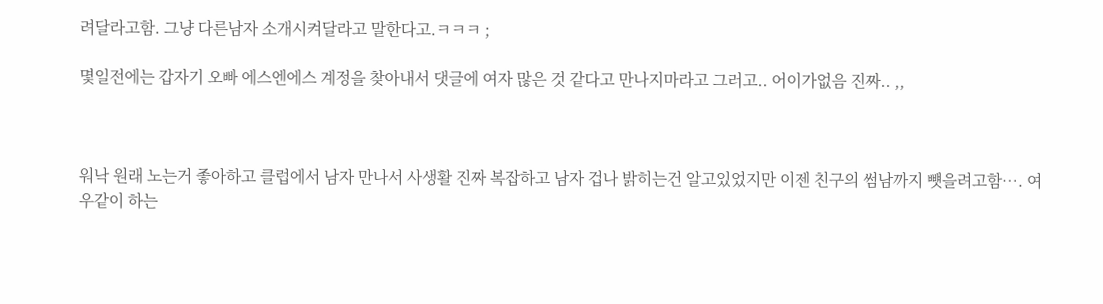려달라고함. 그냥 다른남자 소개시켜달라고 말한다고.ㅋㅋㅋ ;

몇일전에는 갑자기 오빠 에스엔에스 계정을 찾아내서 댓글에 여자 많은 것 같다고 만나지마라고 그러고.. 어이가없음 진짜.. ,,



워낙 원래 노는거 좋아하고 클럽에서 남자 만나서 사생활 진짜 복잡하고 남자 겁나 밝히는건 알고있었지만 이젠 친구의 썸남까지 뻇을려고함…. 여우같이 하는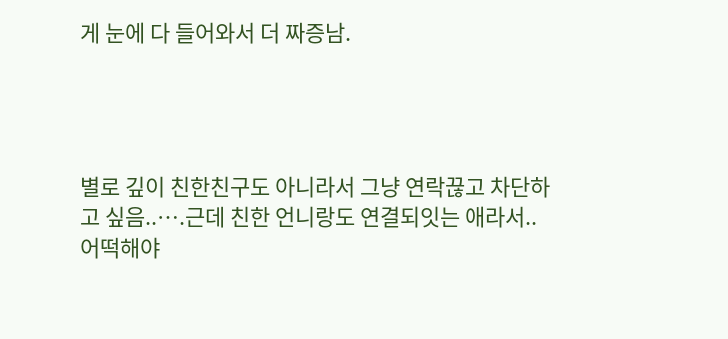게 눈에 다 들어와서 더 짜증남.




별로 깊이 친한친구도 아니라서 그냥 연락끊고 차단하고 싶음..….근데 친한 언니랑도 연결되잇는 애라서.. 어떡해야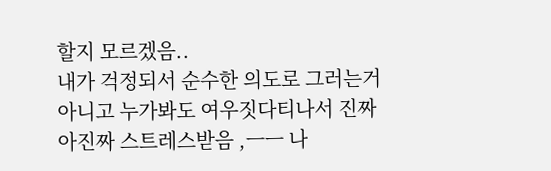할지 모르겠음..
내가 걱정되서 순수한 의도로 그러는거 아니고 누가봐도 여우짓다티나서 진짜 아진짜 스트레스받음 ,ㅡㅡ 나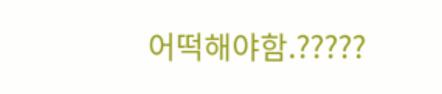어떡해야함.?????